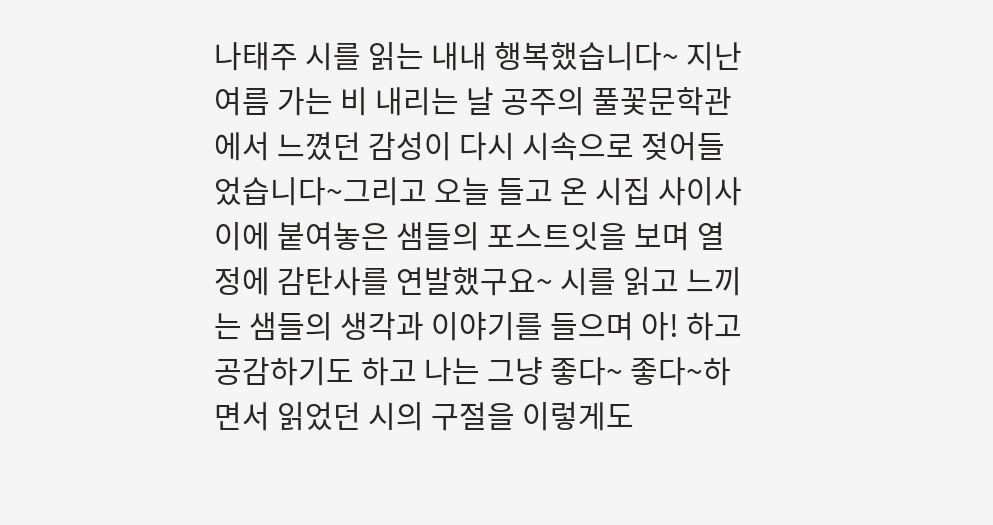나태주 시를 읽는 내내 행복했습니다~ 지난여름 가는 비 내리는 날 공주의 풀꽃문학관에서 느꼈던 감성이 다시 시속으로 젖어들었습니다~그리고 오늘 들고 온 시집 사이사이에 붙여놓은 샘들의 포스트잇을 보며 열정에 감탄사를 연발했구요~ 시를 읽고 느끼는 샘들의 생각과 이야기를 들으며 아! 하고 공감하기도 하고 나는 그냥 좋다~ 좋다~하면서 읽었던 시의 구절을 이렇게도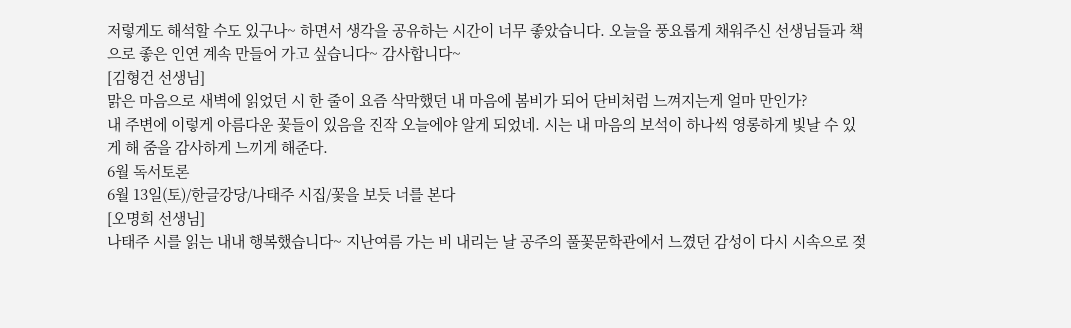저렇게도 해석할 수도 있구나~ 하면서 생각을 공유하는 시간이 너무 좋았습니다. 오늘을 풍요롭게 채워주신 선생님들과 책으로 좋은 인연 계속 만들어 가고 싶습니다~ 감사합니다~
[김형건 선생님]
맑은 마음으로 새벽에 읽었던 시 한 줄이 요즘 삭막했던 내 마음에 봄비가 되어 단비처럼 느껴지는게 얼마 만인가?
내 주변에 이렇게 아름다운 꽃들이 있음을 진작 오늘에야 알게 되었네. 시는 내 마음의 보석이 하나씩 영롱하게 빛날 수 있게 해 줌을 감사하게 느끼게 해준다.
6월 독서토론
6월 13일(토)/한글강당/나태주 시집/꽃을 보듯 너를 본다
[오명희 선생님]
나태주 시를 읽는 내내 행복했습니다~ 지난여름 가는 비 내리는 날 공주의 풀꽃문학관에서 느꼈던 감성이 다시 시속으로 젖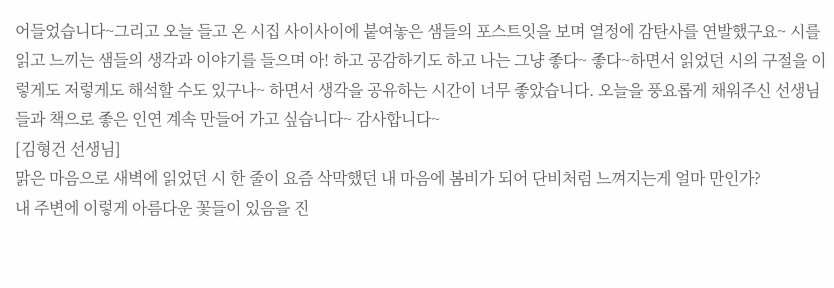어들었습니다~그리고 오늘 들고 온 시집 사이사이에 붙여놓은 샘들의 포스트잇을 보며 열정에 감탄사를 연발했구요~ 시를 읽고 느끼는 샘들의 생각과 이야기를 들으며 아! 하고 공감하기도 하고 나는 그냥 좋다~ 좋다~하면서 읽었던 시의 구절을 이렇게도 저렇게도 해석할 수도 있구나~ 하면서 생각을 공유하는 시간이 너무 좋았습니다. 오늘을 풍요롭게 채워주신 선생님들과 책으로 좋은 인연 계속 만들어 가고 싶습니다~ 감사합니다~
[김형건 선생님]
맑은 마음으로 새벽에 읽었던 시 한 줄이 요즘 삭막했던 내 마음에 봄비가 되어 단비처럼 느껴지는게 얼마 만인가?
내 주변에 이렇게 아름다운 꽃들이 있음을 진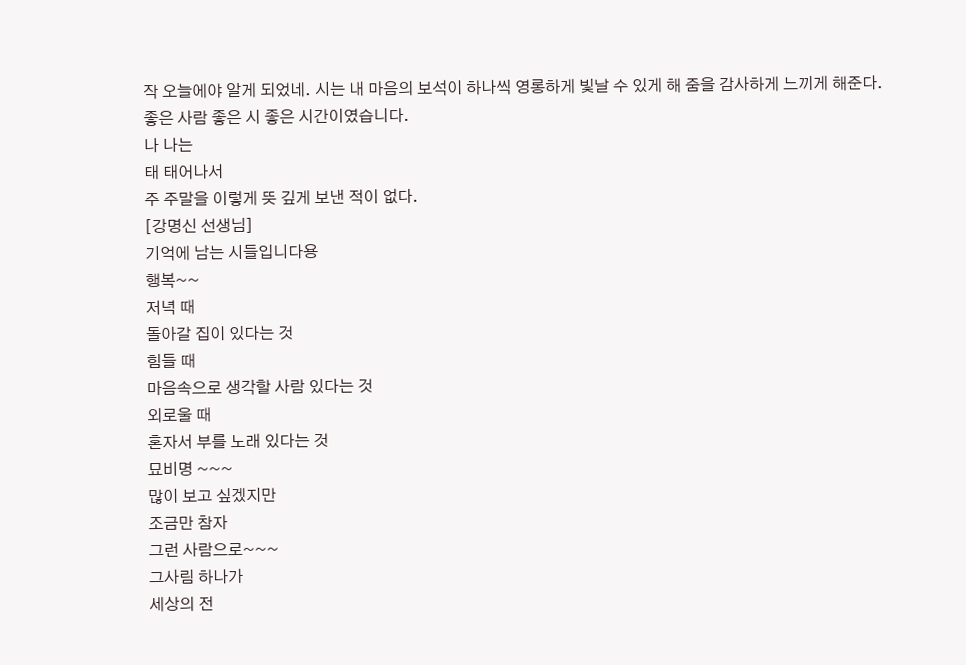작 오늘에야 알게 되었네. 시는 내 마음의 보석이 하나씩 영롱하게 빛날 수 있게 해 줌을 감사하게 느끼게 해준다.
좋은 사람 좋은 시 좋은 시간이였습니다.
나 나는
태 태어나서
주 주말을 이렇게 뜻 깊게 보낸 적이 없다.
[강명신 선생님]
기억에 남는 시들입니다용
행복~~
저녁 때
돌아갈 집이 있다는 것
힘들 때
마음속으로 생각할 사람 있다는 것
외로울 때
혼자서 부를 노래 있다는 것
묘비명 ~~~
많이 보고 싶겠지만
조금만 참자
그런 사람으로~~~
그사림 하나가
세상의 전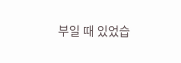부일 때 있었습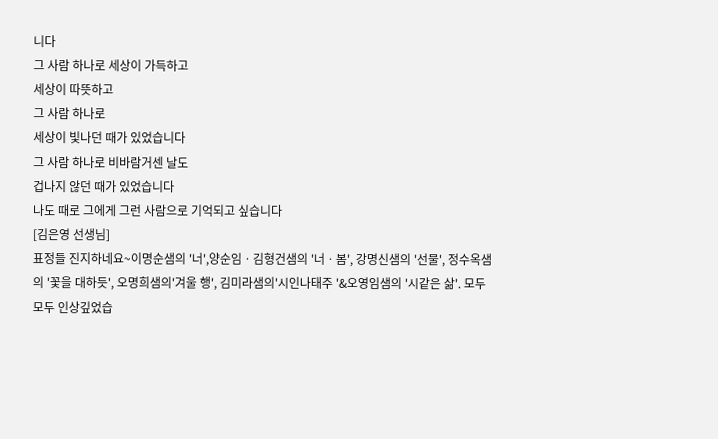니다
그 사람 하나로 세상이 가득하고
세상이 따뜻하고
그 사람 하나로
세상이 빛나던 때가 있었습니다
그 사람 하나로 비바람거센 날도
겁나지 않던 때가 있었습니다
나도 때로 그에게 그런 사람으로 기억되고 싶습니다
[김은영 선생님]
표정들 진지하네요~이명순샘의 '너',양순임ㆍ김형건샘의 '너ㆍ봄', 강명신샘의 '선물', 정수옥샘의 '꽃을 대하듯', 오명희샘의'겨울 행', 김미라샘의'시인나태주 '&오영임샘의 '시같은 삶'. 모두모두 인상깊었습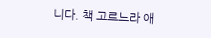니다. 책 고르느라 애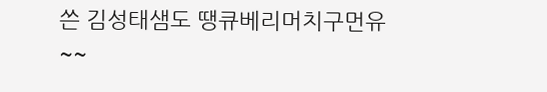쓴 김성태샘도 땡큐베리머치구먼유~~